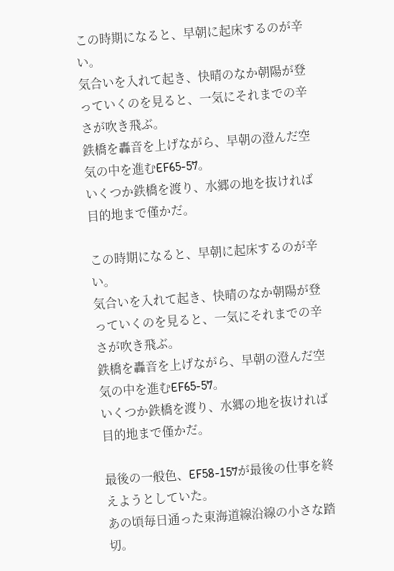この時期になると、早朝に起床するのが辛い。
気合いを入れて起き、快晴のなか朝陽が登っていくのを見ると、一気にそれまでの辛さが吹き飛ぶ。
鉄橋を轟音を上げながら、早朝の澄んだ空気の中を進むEF65-57。
いくつか鉄橋を渡り、水郷の地を抜ければ目的地まで僅かだ。

この時期になると、早朝に起床するのが辛い。
気合いを入れて起き、快晴のなか朝陽が登っていくのを見ると、一気にそれまでの辛さが吹き飛ぶ。
鉄橋を轟音を上げながら、早朝の澄んだ空気の中を進むEF65-57。
いくつか鉄橋を渡り、水郷の地を抜ければ目的地まで僅かだ。

最後の一般色、EF58-157が最後の仕事を終えようとしていた。
あの頃毎日通った東海道線沿線の小さな踏切。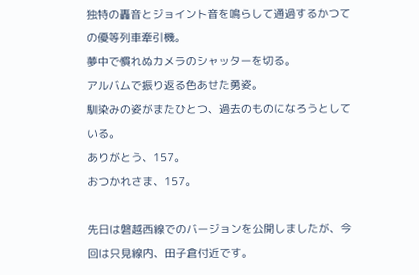独特の轟音とジョイント音を鳴らして通過するかつての優等列車牽引機。
夢中で慣れぬカメラのシャッターを切る。
アルバムで振り返る色あせた勇姿。
馴染みの姿がまたひとつ、過去のものになろうとしている。
ありがとう、157。
おつかれさま、157。

先日は磐越西線でのバージョンを公開しましたが、今回は只見線内、田子倉付近です。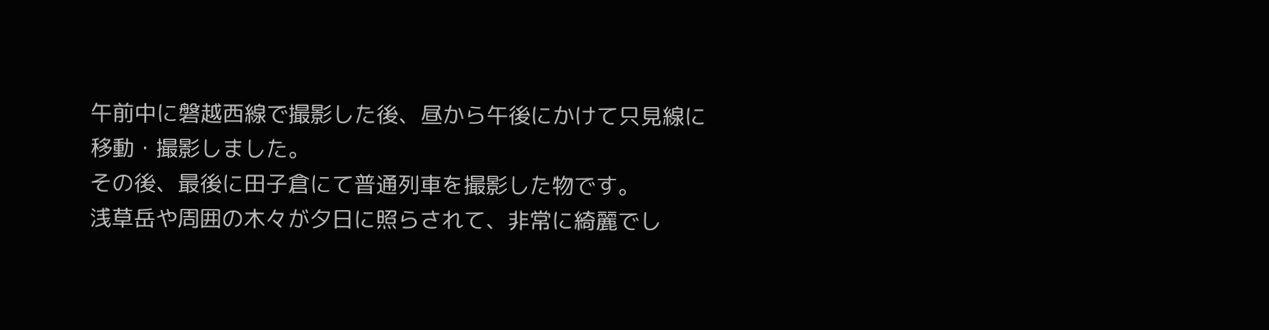午前中に磐越西線で撮影した後、昼から午後にかけて只見線に移動・撮影しました。
その後、最後に田子倉にて普通列車を撮影した物です。
浅草岳や周囲の木々が夕日に照らされて、非常に綺麗でし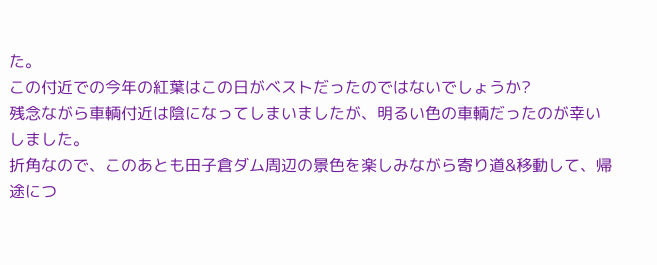た。
この付近での今年の紅葉はこの日がベストだったのではないでしょうか?
残念ながら車輌付近は陰になってしまいましたが、明るい色の車輌だったのが幸いしました。
折角なので、このあとも田子倉ダム周辺の景色を楽しみながら寄り道&移動して、帰途につ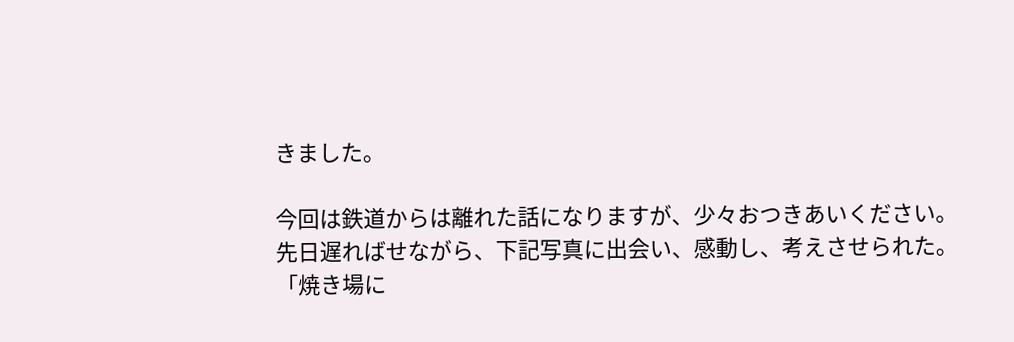きました。

今回は鉄道からは離れた話になりますが、少々おつきあいください。
先日遅ればせながら、下記写真に出会い、感動し、考えさせられた。
「焼き場に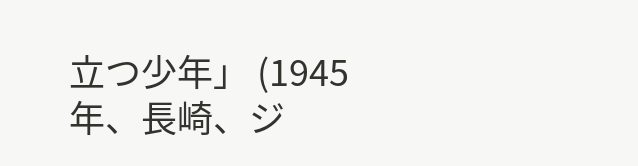立つ少年」 (1945年、長崎、ジ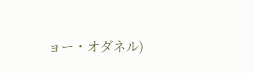ョー・オダネル)